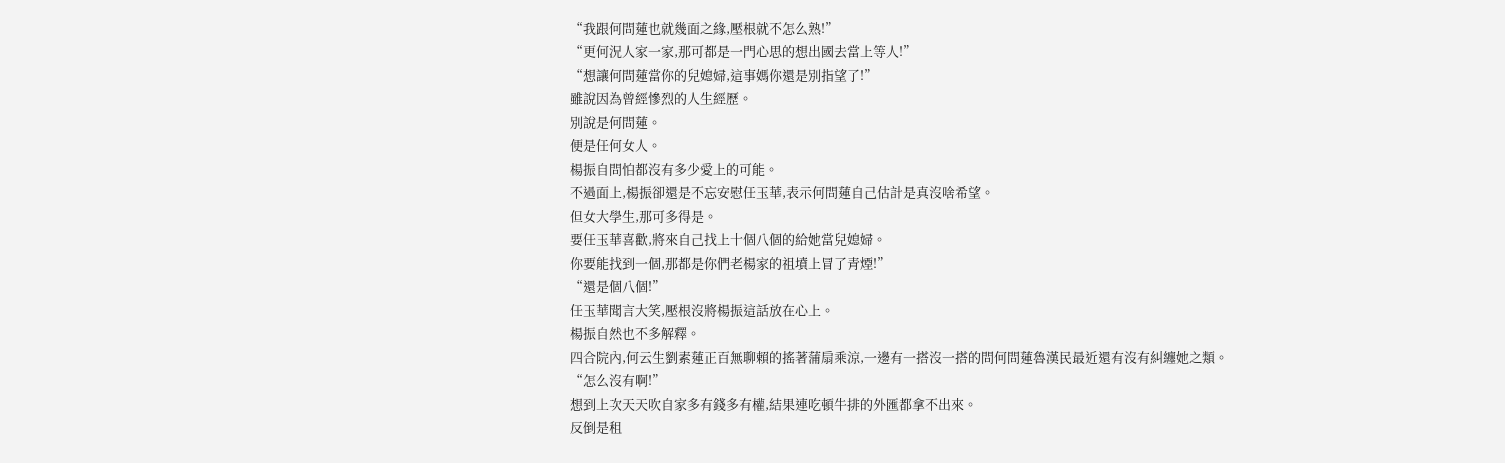“我跟何問蓮也就幾面之緣,壓根就不怎么熟!”
“更何況人家一家,那可都是一門心思的想出國去當上等人!”
“想讓何問蓮當你的兒媳婦,這事媽你還是別指望了!”
雖說因為曾經慘烈的人生經歷。
別說是何問蓮。
便是任何女人。
楊振自問怕都沒有多少愛上的可能。
不過面上,楊振卻還是不忘安慰任玉華,表示何問蓮自己估計是真沒啥希望。
但女大學生,那可多得是。
要任玉華喜歡,將來自己找上十個八個的給她當兒媳婦。
你要能找到一個,那都是你們老楊家的祖墳上冒了青煙!”
“還是個八個!”
任玉華聞言大笑,壓根沒將楊振這話放在心上。
楊振自然也不多解釋。
四合院內,何云生劉素蓮正百無聊賴的搖著蒲扇乘涼,一邊有一搭沒一搭的問何問蓮魯漢民最近還有沒有糾纏她之類。
“怎么沒有啊!”
想到上次天天吹自家多有錢多有權,結果連吃頓牛排的外匯都拿不出來。
反倒是租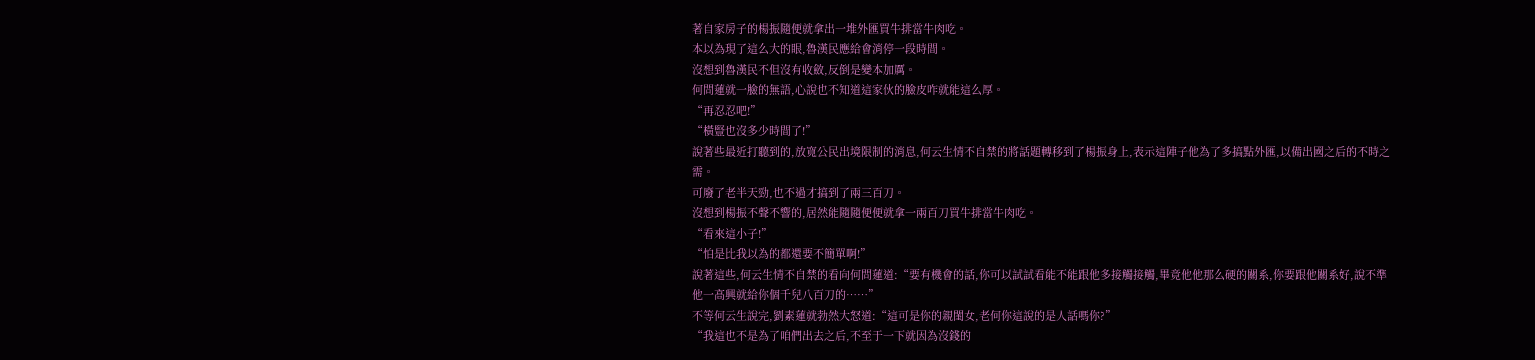著自家房子的楊振隨便就拿出一堆外匯買牛排當牛肉吃。
本以為現了這么大的眼,魯漢民應給會消停一段時間。
沒想到魯漢民不但沒有收斂,反倒是變本加厲。
何問蓮就一臉的無語,心說也不知道這家伙的臉皮咋就能這么厚。
“再忍忍吧!”
“橫豎也沒多少時間了!”
說著些最近打聽到的,放寬公民出境限制的消息,何云生情不自禁的將話題轉移到了楊振身上,表示這陣子他為了多搞點外匯,以備出國之后的不時之需。
可廢了老半天勁,也不過才搞到了兩三百刀。
沒想到楊振不聲不響的,居然能隨隨便便就拿一兩百刀買牛排當牛肉吃。
“看來這小子!”
“怕是比我以為的都還要不簡單啊!”
說著這些,何云生情不自禁的看向何問蓮道:“要有機會的話,你可以試試看能不能跟他多接觸接觸,畢竟他他那么硬的關系,你要跟他關系好,說不準他一高興就給你個千兒八百刀的……”
不等何云生說完,劉素蓮就勃然大怒道:“這可是你的親閨女,老何你這說的是人話嗎你?”
“我這也不是為了咱們出去之后,不至于一下就因為沒錢的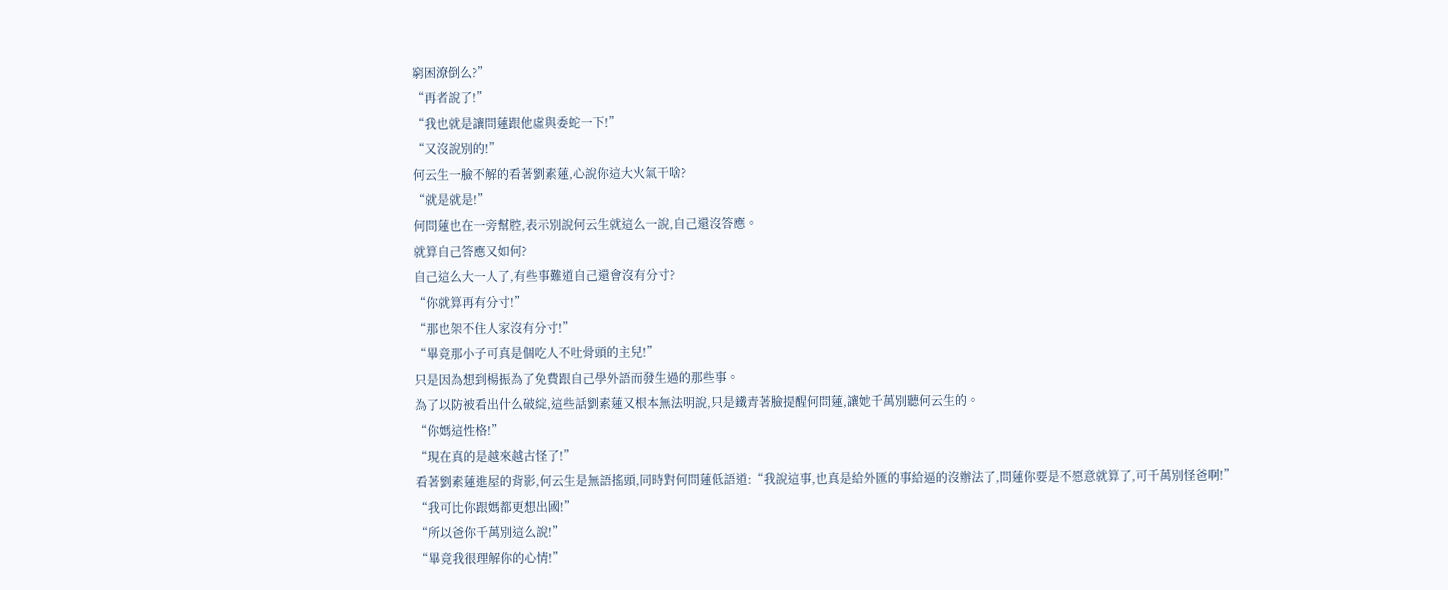窮困潦倒么?”
“再者說了!”
“我也就是讓問蓮跟他虛與委蛇一下!”
“又沒說別的!”
何云生一臉不解的看著劉素蓮,心說你這大火氣干啥?
“就是就是!”
何問蓮也在一旁幫腔,表示別說何云生就這么一說,自己還沒答應。
就算自己答應又如何?
自己這么大一人了,有些事難道自己還會沒有分寸?
“你就算再有分寸!”
“那也架不住人家沒有分寸!”
“畢竟那小子可真是個吃人不吐骨頭的主兒!”
只是因為想到楊振為了免費跟自己學外語而發生過的那些事。
為了以防被看出什么破綻,這些話劉素蓮又根本無法明說,只是鐵青著臉提醒何問蓮,讓她千萬別聽何云生的。
“你媽這性格!”
“現在真的是越來越古怪了!”
看著劉素蓮進屋的背影,何云生是無語搖頭,同時對何問蓮低語道:“我說這事,也真是給外匯的事給逼的沒辦法了,問蓮你要是不愿意就算了,可千萬別怪爸啊!”
“我可比你跟媽都更想出國!”
“所以爸你千萬別這么說!”
“畢竟我很理解你的心情!”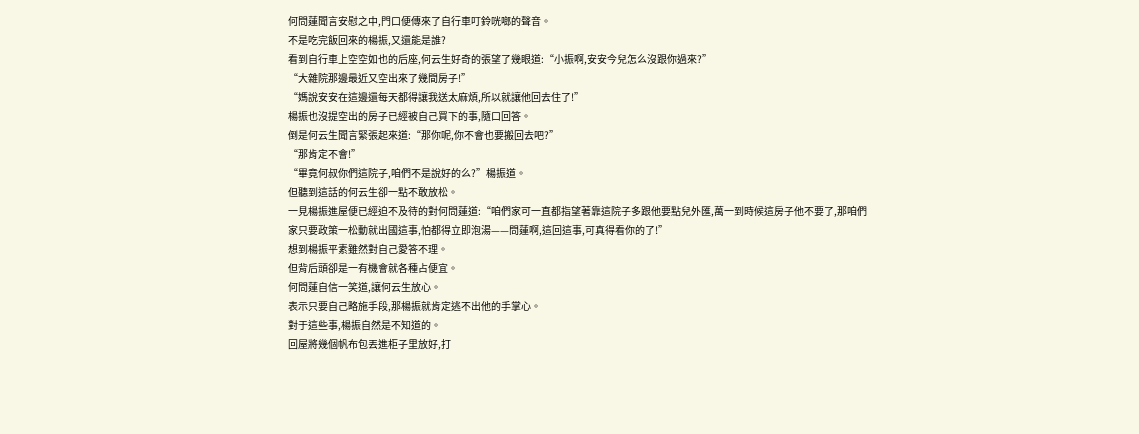何問蓮聞言安慰之中,門口便傳來了自行車叮鈴咣啷的聲音。
不是吃完飯回來的楊振,又還能是誰?
看到自行車上空空如也的后座,何云生好奇的張望了幾眼道:“小振啊,安安今兒怎么沒跟你過來?”
“大雜院那邊最近又空出來了幾間房子!”
“媽說安安在這邊還每天都得讓我送太麻煩,所以就讓他回去住了!”
楊振也沒提空出的房子已經被自己買下的事,隨口回答。
倒是何云生聞言緊張起來道:“那你呢,你不會也要搬回去吧?”
“那肯定不會!”
“畢竟何叔你們這院子,咱們不是說好的么?”楊振道。
但聽到這話的何云生卻一點不敢放松。
一見楊振進屋便已經迫不及待的對何問蓮道:“咱們家可一直都指望著靠這院子多跟他要點兒外匯,萬一到時候這房子他不要了,那咱們家只要政策一松動就出國這事,怕都得立即泡湯——問蓮啊,這回這事,可真得看你的了!”
想到楊振平素雖然對自己愛答不理。
但背后頭卻是一有機會就各種占便宜。
何問蓮自信一笑道,讓何云生放心。
表示只要自己略施手段,那楊振就肯定逃不出他的手掌心。
對于這些事,楊振自然是不知道的。
回屋將幾個帆布包丟進柜子里放好,打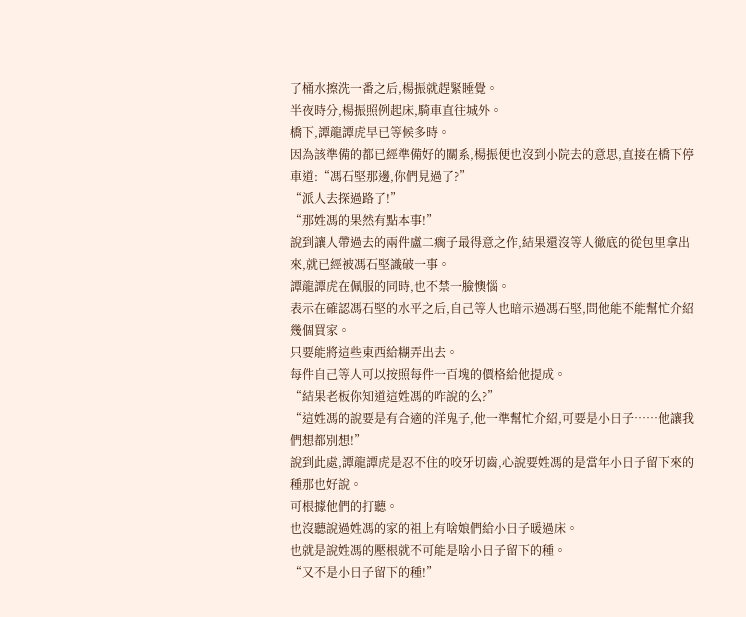了桶水擦洗一番之后,楊振就趕緊睡覺。
半夜時分,楊振照例起床,騎車直往城外。
橋下,譚龍譚虎早已等候多時。
因為該準備的都已經準備好的關系,楊振便也沒到小院去的意思,直接在橋下停車道:“馮石堅那邊,你們見過了?”
“派人去探過路了!”
“那姓馮的果然有點本事!”
說到讓人帶過去的兩件盧二瘸子最得意之作,結果還沒等人徹底的從包里拿出來,就已經被馮石堅識破一事。
譚龍譚虎在佩服的同時,也不禁一臉懊惱。
表示在確認馮石堅的水平之后,自己等人也暗示過馮石堅,問他能不能幫忙介紹幾個買家。
只要能將這些東西給糊弄出去。
每件自己等人可以按照每件一百塊的價格給他提成。
“結果老板你知道這姓馮的咋說的么?”
“這姓馮的說要是有合適的洋鬼子,他一準幫忙介紹,可要是小日子……他讓我們想都別想!”
說到此處,譚龍譚虎是忍不住的咬牙切齒,心說要姓馮的是當年小日子留下來的種那也好說。
可根據他們的打聽。
也沒聽說過姓馮的家的祖上有啥娘們給小日子暖過床。
也就是說姓馮的壓根就不可能是啥小日子留下的種。
“又不是小日子留下的種!”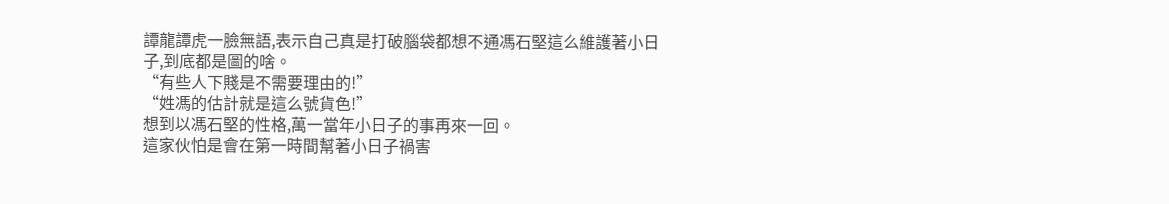譚龍譚虎一臉無語,表示自己真是打破腦袋都想不通馮石堅這么維護著小日子,到底都是圖的啥。
“有些人下賤是不需要理由的!”
“姓馮的估計就是這么號貨色!”
想到以馮石堅的性格,萬一當年小日子的事再來一回。
這家伙怕是會在第一時間幫著小日子禍害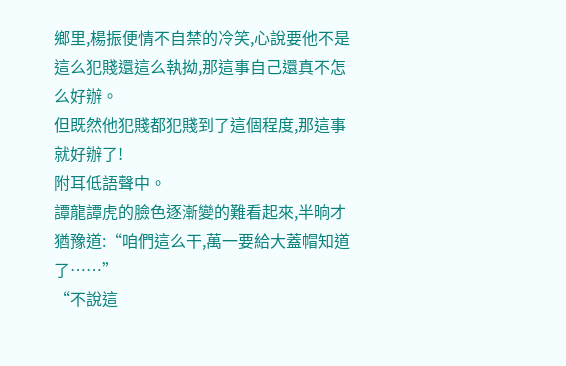鄉里,楊振便情不自禁的冷笑,心說要他不是這么犯賤還這么執拗,那這事自己還真不怎么好辦。
但既然他犯賤都犯賤到了這個程度,那這事就好辦了!
附耳低語聲中。
譚龍譚虎的臉色逐漸變的難看起來,半晌才猶豫道:“咱們這么干,萬一要給大蓋帽知道了……”
“不說這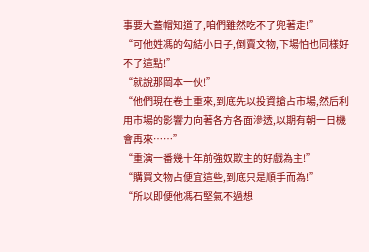事要大蓋帽知道了,咱們雖然吃不了兜著走!”
“可他姓馮的勾結小日子,倒賣文物,下場怕也同樣好不了這點!”
“就說那岡本一伙!”
“他們現在卷土重來,到底先以投資搶占市場,然后利用市場的影響力向著各方各面滲透,以期有朝一日機會再來……”
“重演一番幾十年前強奴欺主的好戲為主!”
“購買文物占便宜這些,到底只是順手而為!”
“所以即便他馮石堅氣不過想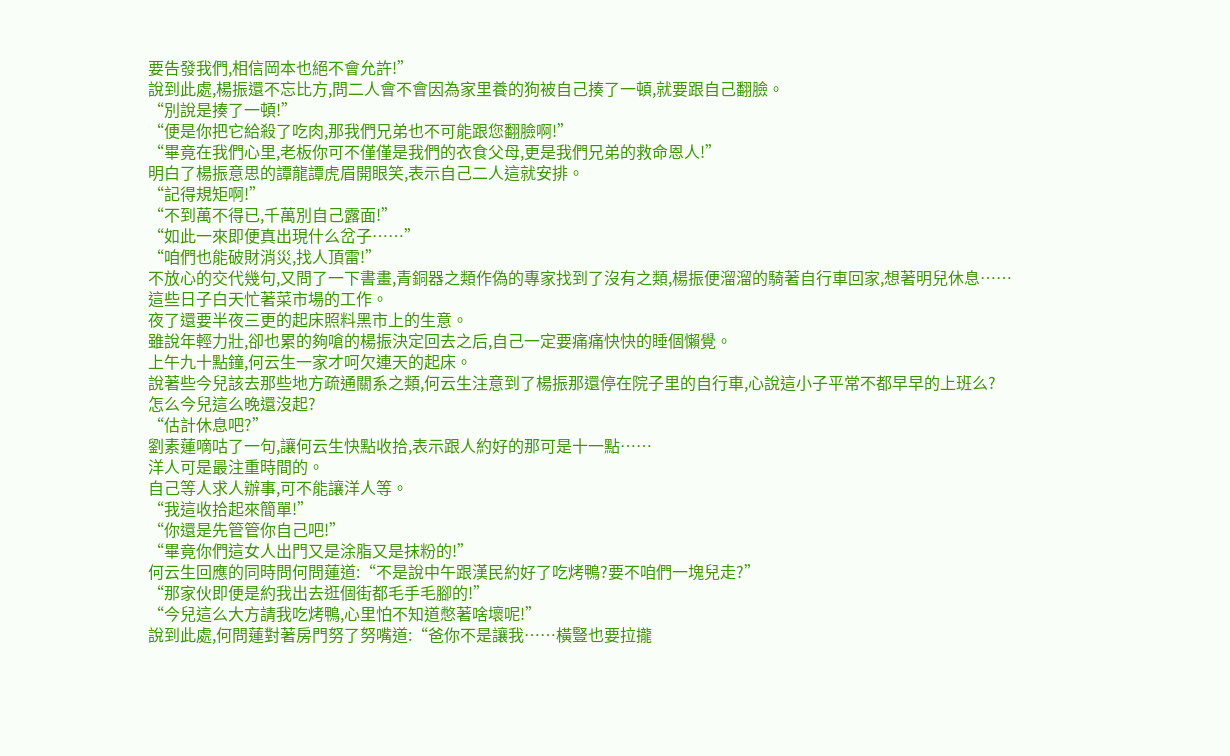要告發我們,相信岡本也絕不會允許!”
說到此處,楊振還不忘比方,問二人會不會因為家里養的狗被自己揍了一頓,就要跟自己翻臉。
“別說是揍了一頓!”
“便是你把它給殺了吃肉,那我們兄弟也不可能跟您翻臉啊!”
“畢竟在我們心里,老板你可不僅僅是我們的衣食父母,更是我們兄弟的救命恩人!”
明白了楊振意思的譚龍譚虎眉開眼笑,表示自己二人這就安排。
“記得規矩啊!”
“不到萬不得已,千萬別自己露面!”
“如此一來即便真出現什么岔子……”
“咱們也能破財消災,找人頂雷!”
不放心的交代幾句,又問了一下書畫,青銅器之類作偽的專家找到了沒有之類,楊振便溜溜的騎著自行車回家,想著明兒休息……
這些日子白天忙著菜市場的工作。
夜了還要半夜三更的起床照料黑市上的生意。
雖說年輕力壯,卻也累的夠嗆的楊振決定回去之后,自己一定要痛痛快快的睡個懶覺。
上午九十點鐘,何云生一家才呵欠連天的起床。
說著些今兒該去那些地方疏通關系之類,何云生注意到了楊振那還停在院子里的自行車,心說這小子平常不都早早的上班么?
怎么今兒這么晚還沒起?
“估計休息吧?”
劉素蓮嘀咕了一句,讓何云生快點收拾,表示跟人約好的那可是十一點……
洋人可是最注重時間的。
自己等人求人辦事,可不能讓洋人等。
“我這收拾起來簡單!”
“你還是先管管你自己吧!”
“畢竟你們這女人出門又是涂脂又是抹粉的!”
何云生回應的同時問何問蓮道:“不是說中午跟漢民約好了吃烤鴨?要不咱們一塊兒走?”
“那家伙即便是約我出去逛個街都毛手毛腳的!”
“今兒這么大方請我吃烤鴨,心里怕不知道憋著啥壞呢!”
說到此處,何問蓮對著房門努了努嘴道:“爸你不是讓我……橫豎也要拉攏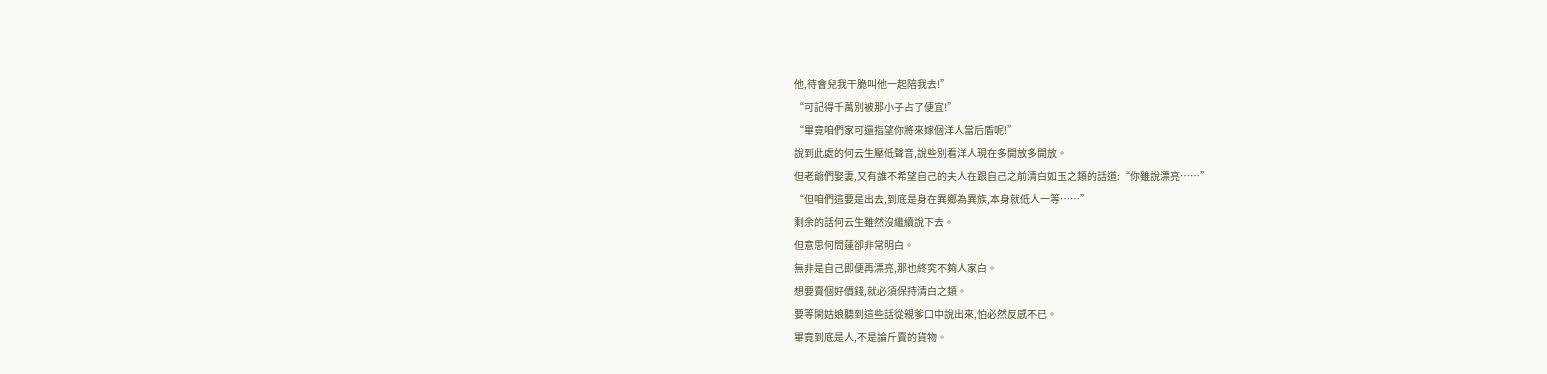他,待會兒我干脆叫他一起陪我去!”
“可記得千萬別被那小子占了便宜!”
“畢竟咱們家可還指望你將來嫁個洋人當后盾呢!”
說到此處的何云生壓低聲音,說些別看洋人現在多開放多開放。
但老爺們娶妻,又有誰不希望自己的夫人在跟自己之前清白如玉之類的話道:“你雖說漂亮……”
“但咱們這要是出去,到底是身在異鄉為異族,本身就低人一等……”
剩余的話何云生雖然沒繼續說下去。
但意思何問蓮卻非常明白。
無非是自己即便再漂亮,那也終究不夠人家白。
想要賣個好價錢,就必須保持清白之類。
要等閑姑娘聽到這些話從親爹口中說出來,怕必然反感不已。
畢竟到底是人,不是論斤賣的貨物。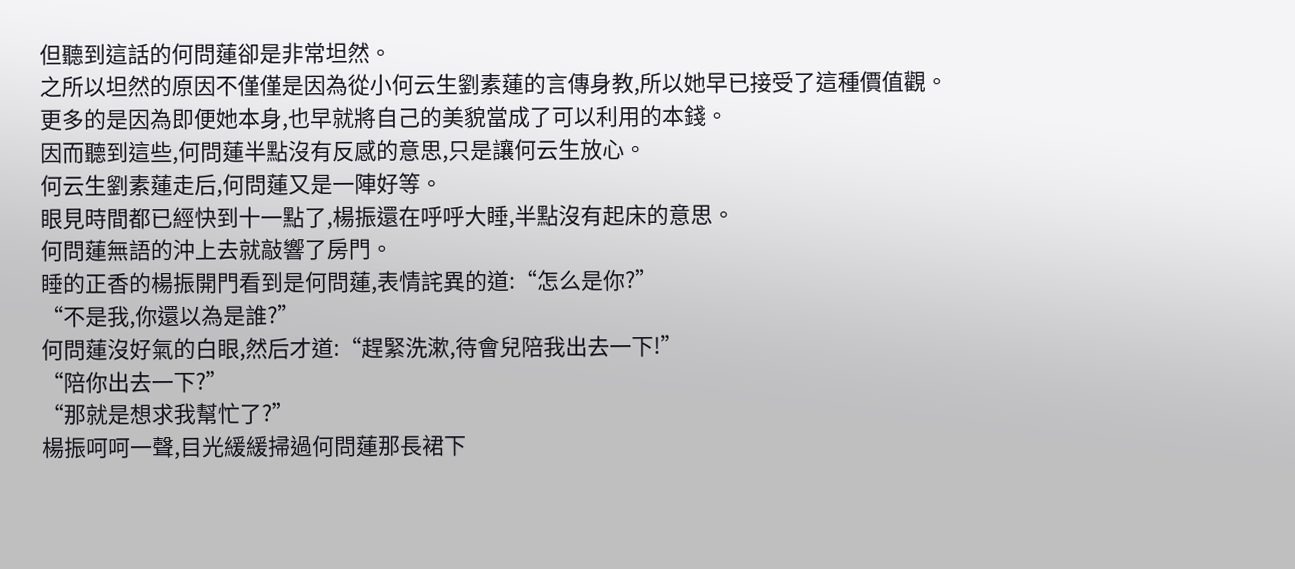但聽到這話的何問蓮卻是非常坦然。
之所以坦然的原因不僅僅是因為從小何云生劉素蓮的言傳身教,所以她早已接受了這種價值觀。
更多的是因為即便她本身,也早就將自己的美貌當成了可以利用的本錢。
因而聽到這些,何問蓮半點沒有反感的意思,只是讓何云生放心。
何云生劉素蓮走后,何問蓮又是一陣好等。
眼見時間都已經快到十一點了,楊振還在呼呼大睡,半點沒有起床的意思。
何問蓮無語的沖上去就敲響了房門。
睡的正香的楊振開門看到是何問蓮,表情詫異的道:“怎么是你?”
“不是我,你還以為是誰?”
何問蓮沒好氣的白眼,然后才道:“趕緊洗漱,待會兒陪我出去一下!”
“陪你出去一下?”
“那就是想求我幫忙了?”
楊振呵呵一聲,目光緩緩掃過何問蓮那長裙下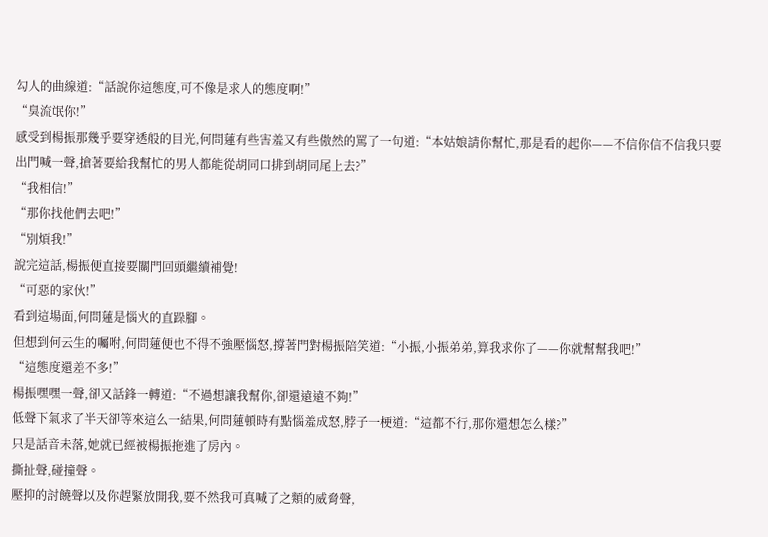勾人的曲線道:“話說你這態度,可不像是求人的態度啊!”
“臭流氓你!”
感受到楊振那幾乎要穿透般的目光,何問蓮有些害羞又有些傲然的罵了一句道:“本姑娘請你幫忙,那是看的起你——不信你信不信我只要出門喊一聲,搶著要給我幫忙的男人都能從胡同口排到胡同尾上去?”
“我相信!”
“那你找他們去吧!”
“別煩我!”
說完這話,楊振便直接要關門回頭繼續補覺!
“可惡的家伙!”
看到這場面,何問蓮是惱火的直跺腳。
但想到何云生的囑咐,何問蓮便也不得不強壓惱怒,撐著門對楊振陪笑道:“小振,小振弟弟,算我求你了——你就幫幫我吧!”
“這態度還差不多!”
楊振嘿嘿一聲,卻又話鋒一轉道:“不過想讓我幫你,卻還遠遠不夠!”
低聲下氣求了半天卻等來這么一結果,何問蓮頓時有點惱羞成怒,脖子一梗道:“這都不行,那你還想怎么樣?”
只是話音未落,她就已經被楊振拖進了房內。
撕扯聲,碰撞聲。
壓抑的討饒聲以及你趕緊放開我,要不然我可真喊了之類的威脅聲,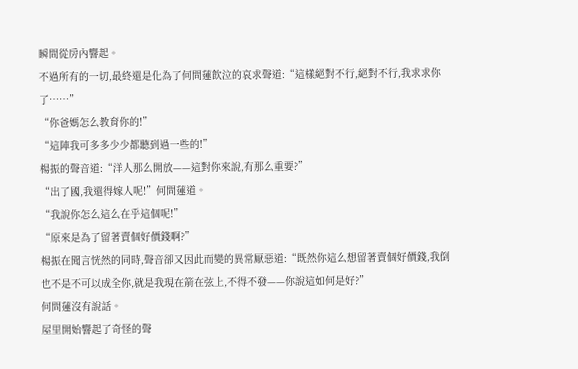瞬間從房內響起。
不過所有的一切,最終還是化為了何問蓮飲泣的哀求聲道:“這樣絕對不行,絕對不行,我求求你了……”
“你爸媽怎么教育你的!”
“這陣我可多多少少都聽到過一些的!”
楊振的聲音道:“洋人那么開放——這對你來說,有那么重要?”
“出了國,我還得嫁人呢!”何問蓮道。
“我說你怎么這么在乎這個呢!”
“原來是為了留著賣個好價錢啊?”
楊振在聞言恍然的同時,聲音卻又因此而變的異常厭惡道:“既然你這么想留著賣個好價錢,我倒也不是不可以成全你,就是我現在箭在弦上,不得不發——你說這如何是好?”
何問蓮沒有說話。
屋里開始響起了奇怪的聲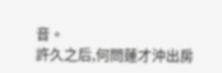音。
許久之后,何問蓮才沖出房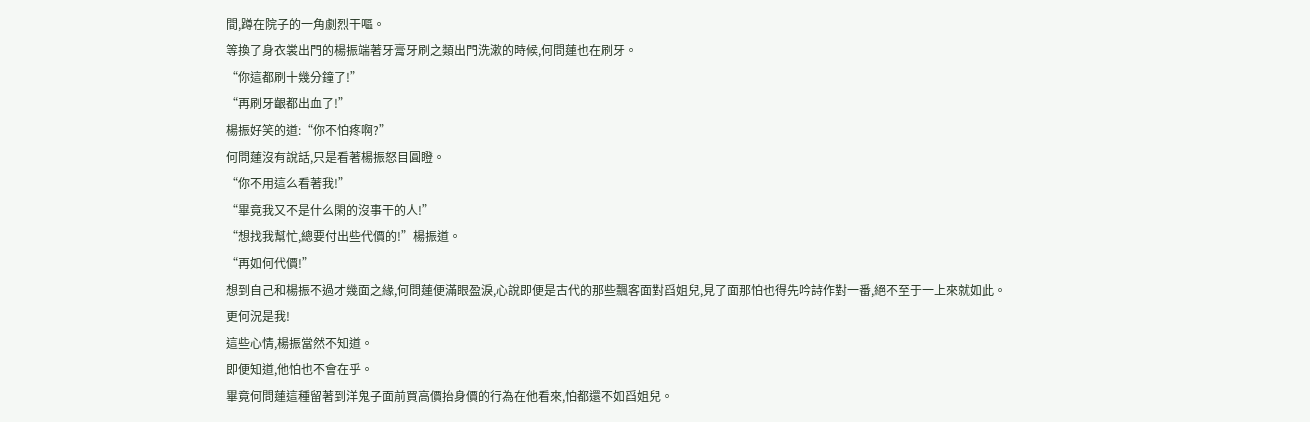間,蹲在院子的一角劇烈干嘔。
等換了身衣裳出門的楊振端著牙膏牙刷之類出門洗漱的時候,何問蓮也在刷牙。
“你這都刷十幾分鐘了!”
“再刷牙齦都出血了!”
楊振好笑的道:“你不怕疼啊?”
何問蓮沒有說話,只是看著楊振怒目圓瞪。
“你不用這么看著我!”
“畢竟我又不是什么閑的沒事干的人!”
“想找我幫忙,總要付出些代價的!”楊振道。
“再如何代價!”
想到自己和楊振不過才幾面之緣,何問蓮便滿眼盈淚,心說即便是古代的那些飄客面對舀姐兒,見了面那怕也得先吟詩作對一番,絕不至于一上來就如此。
更何況是我!
這些心情,楊振當然不知道。
即便知道,他怕也不會在乎。
畢竟何問蓮這種留著到洋鬼子面前買高價抬身價的行為在他看來,怕都還不如舀姐兒。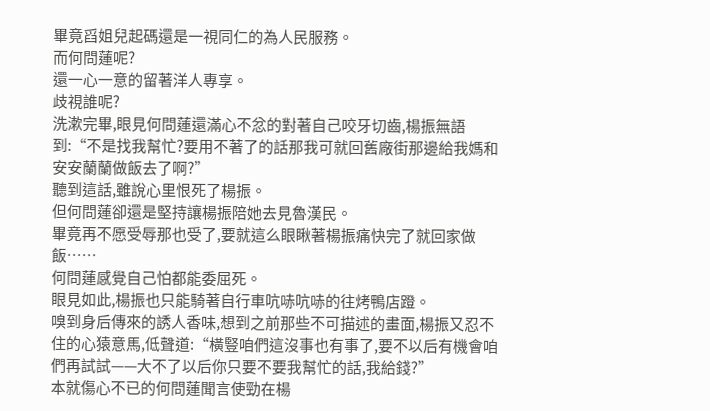畢竟舀姐兒起碼還是一視同仁的為人民服務。
而何問蓮呢?
還一心一意的留著洋人專享。
歧視誰呢?
洗漱完畢,眼見何問蓮還滿心不忿的對著自己咬牙切齒,楊振無語到:“不是找我幫忙?要用不著了的話那我可就回舊廠街那邊給我媽和安安蘭蘭做飯去了啊?”
聽到這話,雖說心里恨死了楊振。
但何問蓮卻還是堅持讓楊振陪她去見魯漢民。
畢竟再不愿受辱那也受了,要就這么眼瞅著楊振痛快完了就回家做飯……
何問蓮感覺自己怕都能委屈死。
眼見如此,楊振也只能騎著自行車吭哧吭哧的往烤鴨店蹬。
嗅到身后傳來的誘人香味,想到之前那些不可描述的畫面,楊振又忍不住的心猿意馬,低聲道:“橫豎咱們這沒事也有事了,要不以后有機會咱們再試試——大不了以后你只要不要我幫忙的話,我給錢?”
本就傷心不已的何問蓮聞言使勁在楊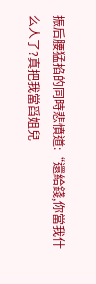振后腰猛掐的同時悲憤道:“還給錢,你當我什么人了?真把我當舀姐兒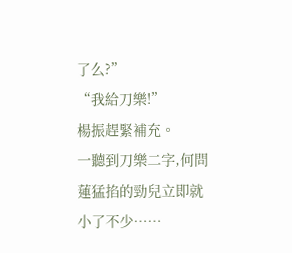了么?”
“我給刀樂!”
楊振趕緊補充。
一聽到刀樂二字,何問蓮猛掐的勁兒立即就小了不少……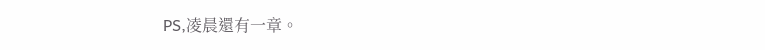PS,凌晨還有一章。